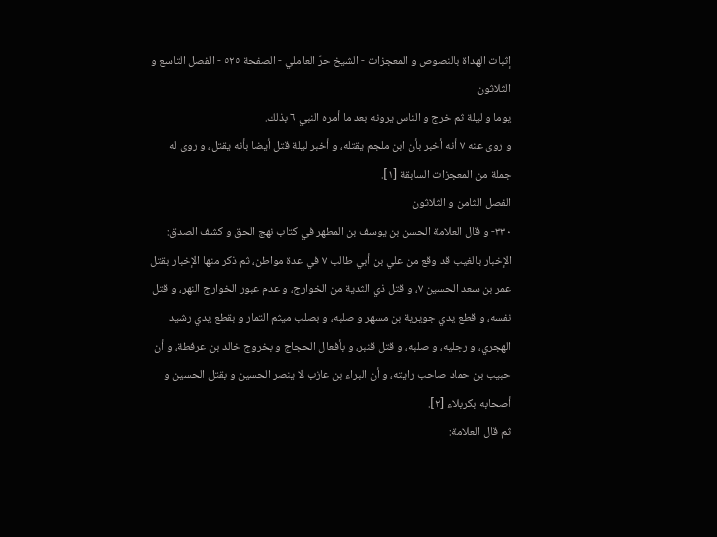إثبات الهداة بالنصوص و المعجزات - الشيخ حرّ العاملي - الصفحة ٥٢٥ - الفصل التاسع و الثلاثون
يوما و ليلة ثم خرج و الناس يرونه بعد ما أمره النبي ٦ بذلك.
و روى عنه ٧ أنه أخبر بأن ابن ملجم يقتله، و أخبر ليلة قتل أيضا بأنه يقتل، و روى له جملة من المعجزات السابقة [١].
الفصل الثامن و الثلاثون
٣٣٠- و قال العلامة الحسن بن يوسف بن المطهر في كتاب نهج الحق و كشف الصدق: الإخبار بالغيب قد وقع من علي بن أبي طالب ٧ في عدة مواطن، ثم ذكر منها الإخبار بقتل عمر بن سعد الحسين ٧، و قتل ذي الثدية من الخوارج، و عدم عبور الخوارج النهر، و قتل نفسه، و قطع يدي جويرية بن مسهر و صلبه، و بصلب ميثم التمار و بقطع يدي رشيد الهجري، و رجليه، و صلبه، و قتل قنبر، و بأفعال الحجاج و بخروج خالد بن عرفطة، و أن حبيب بن حماد صاحب رايته، و أن البراء بن عازب لا ينصر الحسين و بقتل الحسين و أصحابه بكربلاء [٢].
ثم قال العلامة: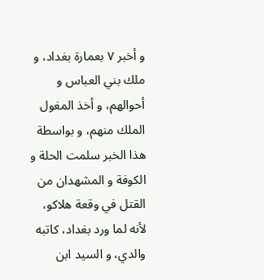و أخبر ٧ بعمارة بغداد، و ملك بني العباس و أحوالهم، و أخذ المغول الملك منهم، و بواسطة هذا الخبر سلمت الحلة و الكوفة و المشهدان من القتل في وقعة هلاكو، لأنه لما ورد بغداد، كاتبه والدي، و السيد ابن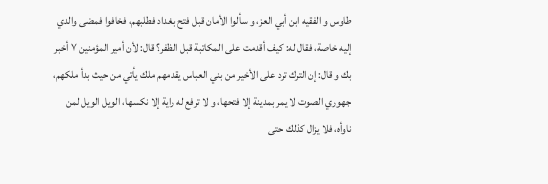طاوس و الفقيه ابن أبي العز، و سألوا الأمان قبل فتح بغداد فطلبهم، فخافوا فمضى والدي إليه خاصة، فقال له: كيف أقدمت على المكاتبة قبل الظفر؟ قال: لأن أمير المؤمنين ٧ أخبر بك و قال: إن الترك ترد على الأخير من بني العباس يقدمهم ملك يأتي من حيث بدأ ملكهم، جهوري الصوت لا يمر بمدينة إلا فتحها، و لا ترفع له راية إلا نكسها، الويل الويل لمن ناوأه، فلا يزال كذلك حتى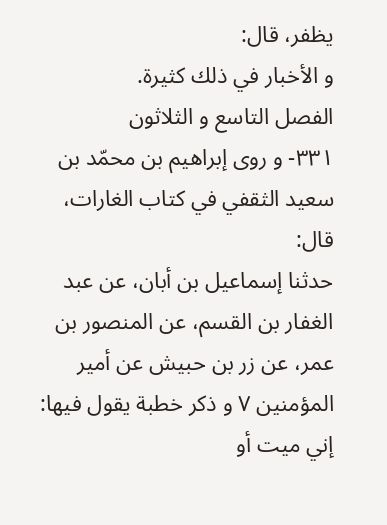يظفر، قال:
و الأخبار في ذلك كثيرة.
الفصل التاسع و الثلاثون
٣٣١- و روى إبراهيم بن محمّد بن سعيد الثقفي في كتاب الغارات، قال:
حدثنا إسماعيل بن أبان، عن عبد الغفار بن القسم، عن المنصور بن عمر، عن زر بن حبيش عن أمير المؤمنين ٧ و ذكر خطبة يقول فيها: إني ميت أو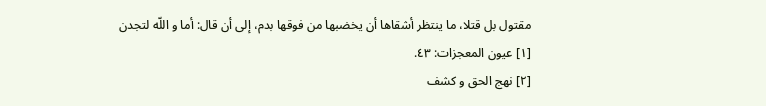مقتول بل قتلا، ما ينتظر أشقاها أن يخضبها من فوقها بدم، إلى أن قال: أما و اللّه لتجدن
[١] عيون المعجزات: ٤٣.
[٢] نهج الحق و كشف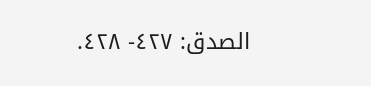الصدق: ٤٢٧- ٤٢٨.